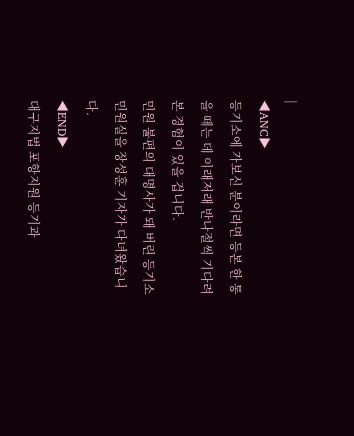|
◀ANC▶
등기소에 가보신 분이라면 등본 한 통을 떼는 데 이래저래 반나절씩 기다려 본 경험이 있을 겁니다.
민원 불편의 대명사가 돼 버린 등기소 민원실을 장성훈 기자가 다녀왔습니다.
◀END▶
대구지법 포항지원 등기과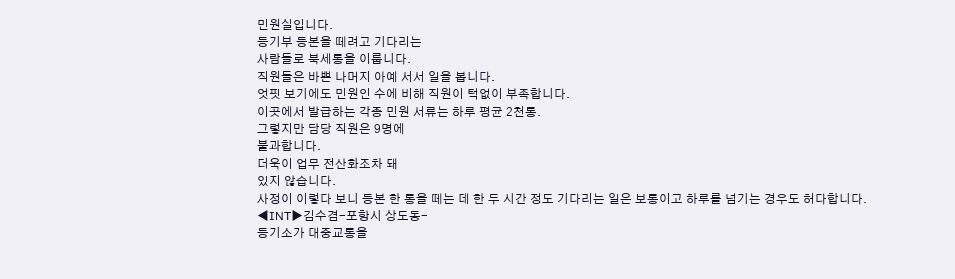민원실입니다.
등기부 등본을 떼려고 기다리는
사람들로 북세통을 이룹니다.
직원들은 바쁜 나머지 아예 서서 일을 봅니다.
엇핏 보기에도 민원인 수에 비해 직원이 턱없이 부족합니다.
이곳에서 발급하는 각종 민원 서류는 하루 평균 2천통.
그렇지만 담당 직원은 9명에
불과합니다.
더욱이 업무 전산화조차 돼
있지 않습니다.
사정이 이렇다 보니 등본 한 통을 떼는 데 한 두 시간 정도 기다리는 일은 보통이고 하루를 넘기는 경우도 허다합니다.
◀INT▶김수겸-포항시 상도동-
등기소가 대중교통을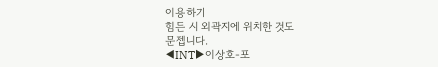이용하기
힘든 시 외곽지에 위치한 것도
문젭니다.
◀INT▶이상호-포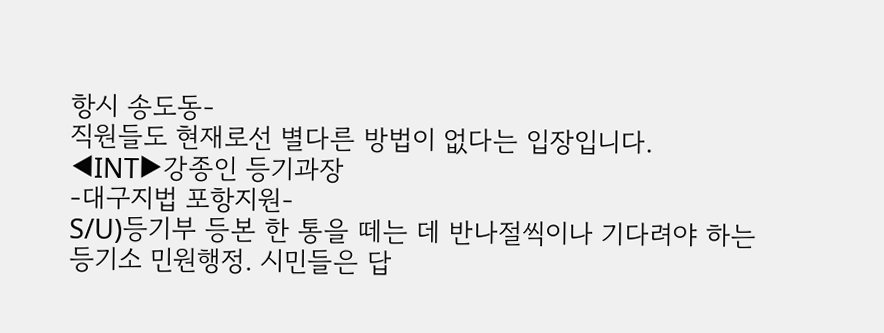항시 송도동-
직원들도 현재로선 별다른 방법이 없다는 입장입니다.
◀INT▶강종인 등기과장
-대구지법 포항지원-
S/U)등기부 등본 한 통을 떼는 데 반나절씩이나 기다려야 하는
등기소 민원행정. 시민들은 답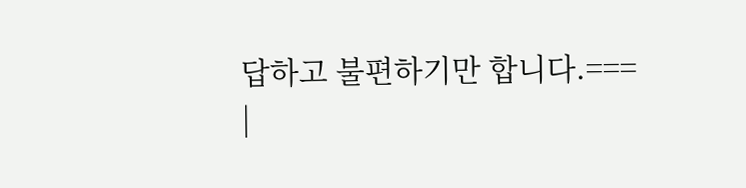답하고 불편하기만 합니다.===
|